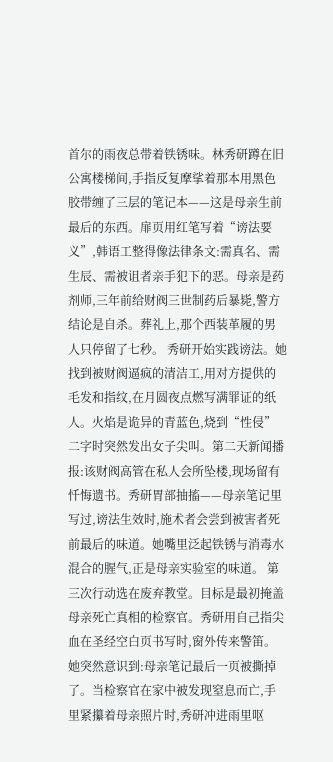首尔的雨夜总带着铁锈味。林秀研蹲在旧公寓楼梯间,手指反复摩挲着那本用黑色胶带缠了三层的笔记本——这是母亲生前最后的东西。扉页用红笔写着“谤法要义”,韩语工整得像法律条文:需真名、需生辰、需被诅者亲手犯下的恶。母亲是药剂师,三年前给财阀三世制药后暴毙,警方结论是自杀。葬礼上,那个西装革履的男人只停留了七秒。 秀研开始实践谤法。她找到被财阀逼疯的清洁工,用对方提供的毛发和指纹,在月圆夜点燃写满罪证的纸人。火焰是诡异的青蓝色,烧到“性侵”二字时突然发出女子尖叫。第二天新闻播报:该财阀高管在私人会所坠楼,现场留有忏悔遗书。秀研胃部抽搐——母亲笔记里写过,谤法生效时,施术者会尝到被害者死前最后的味道。她嘴里泛起铁锈与消毒水混合的腥气,正是母亲实验室的味道。 第三次行动选在废弃教堂。目标是最初掩盖母亲死亡真相的检察官。秀研用自己指尖血在圣经空白页书写时,窗外传来警笛。她突然意识到:母亲笔记最后一页被撕掉了。当检察官在家中被发现窒息而亡,手里紧攥着母亲照片时,秀研冲进雨里呕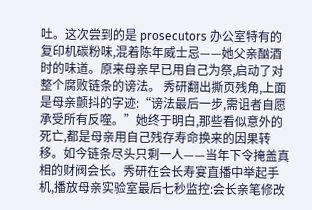吐。这次尝到的是 prosecutors 办公室特有的复印机碳粉味,混着陈年威士忌——她父亲酗酒时的味道。原来母亲早已用自己为祭,启动了对整个腐败链条的谤法。 秀研翻出撕页残角,上面是母亲颤抖的字迹:“谤法最后一步,需诅者自愿承受所有反噬。”她终于明白,那些看似意外的死亡,都是母亲用自己残存寿命换来的因果转移。如今链条尽头只剩一人——当年下令掩盖真相的财阀会长。秀研在会长寿宴直播中举起手机,播放母亲实验室最后七秒监控:会长亲笔修改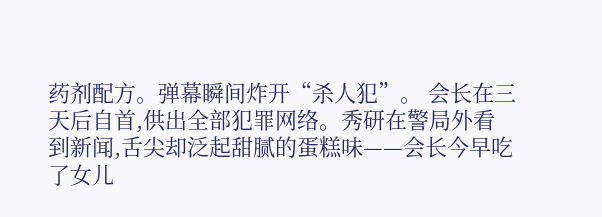药剂配方。弹幕瞬间炸开“杀人犯”。 会长在三天后自首,供出全部犯罪网络。秀研在警局外看到新闻,舌尖却泛起甜腻的蛋糕味——会长今早吃了女儿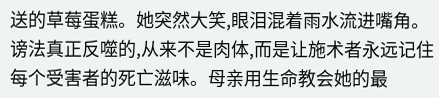送的草莓蛋糕。她突然大笑,眼泪混着雨水流进嘴角。谤法真正反噬的,从来不是肉体,而是让施术者永远记住每个受害者的死亡滋味。母亲用生命教会她的最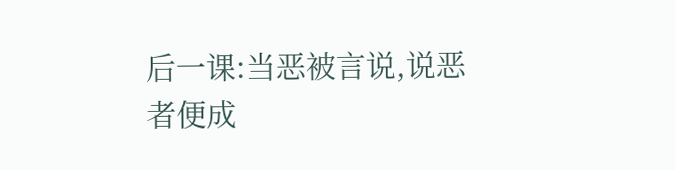后一课:当恶被言说,说恶者便成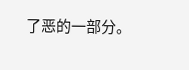了恶的一部分。